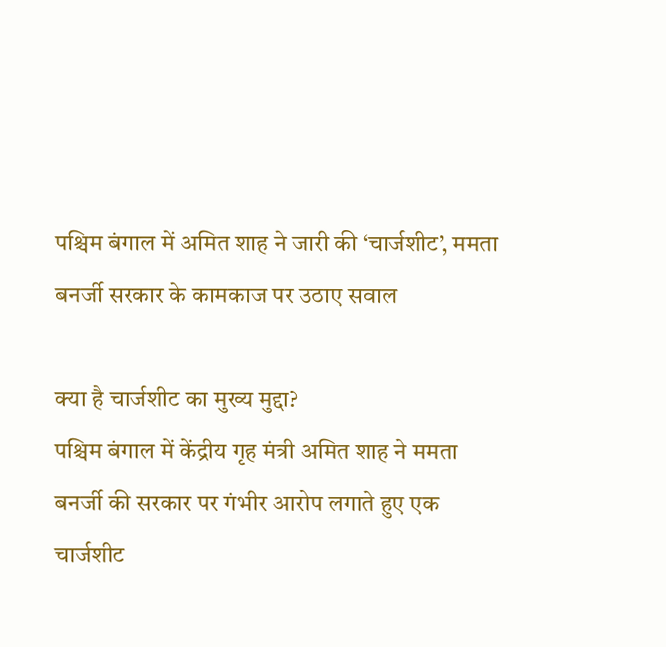पश्चिम बंगाल में अमित शाह ने जारी की ‘चार्जशीट’, ममता बनर्जी सरकार के कामकाज पर उठाए सवाल

क्या है चार्जशीट का मुख्य मुद्दा?
पश्चिम बंगाल में केंद्रीय गृह मंत्री अमित शाह ने ममता बनर्जी की सरकार पर गंभीर आरोप लगाते हुए एक चार्जशीट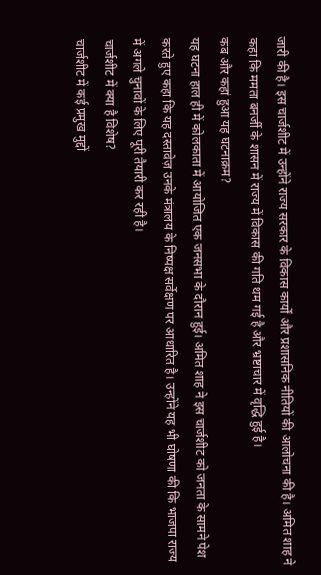जारी की है। इस चार्जशीट में उन्होंने राज्य सरकार के विकास कार्यों और प्रशासनिक नीतियों की आलोचना की है। अमित शाह ने कहा कि ममता बनर्जी के शासन में राज्य में विकास की गति थम गई है और भ्रष्टाचार में वृद्धि हुई है।
कब और कहां हुआ यह घटनाक्रम?
यह घटना हाल ही में कोलकाता में आयोजित एक जनसभा के दौरान हुई। अमित शाह ने इस चार्जशीट को जनता के सामने पेश करते हुए कहा कि यह दस्तावेज़ उनके मंत्रालय के निष्पक्ष सर्वेक्षण पर आधारित है। उन्होंने यह भी घोषणा की कि भाजपा राज्य में अगले चुनावों के लिए पूरी तैयारी कर रही है।
चार्जशीट में क्या है विशेष?
चार्जशीट में कई प्रमुख मुद्दों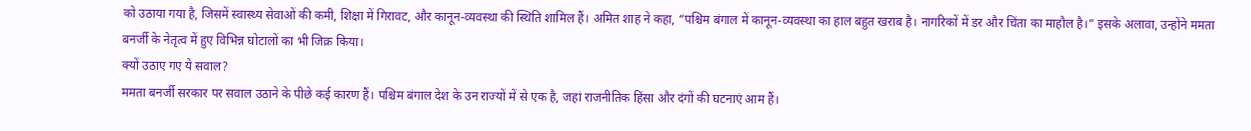को उठाया गया है, जिसमें स्वास्थ्य सेवाओं की कमी, शिक्षा में गिरावट, और कानून-व्यवस्था की स्थिति शामिल हैं। अमित शाह ने कहा, “पश्चिम बंगाल में कानून-व्यवस्था का हाल बहुत खराब है। नागरिकों में डर और चिंता का माहौल है।” इसके अलावा, उन्होंने ममता बनर्जी के नेतृत्व में हुए विभिन्न घोटालों का भी जिक्र किया।
क्यों उठाए गए ये सवाल?
ममता बनर्जी सरकार पर सवाल उठाने के पीछे कई कारण हैं। पश्चिम बंगाल देश के उन राज्यों में से एक है, जहां राजनीतिक हिंसा और दंगों की घटनाएं आम हैं।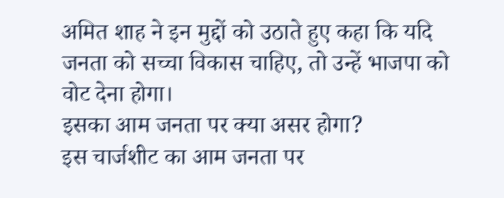अमित शाह ने इन मुद्दों को उठाते हुए कहा कि यदि जनता को सच्चा विकास चाहिए, तो उन्हें भाजपा को वोट देना होगा।
इसका आम जनता पर क्या असर होगा?
इस चार्जशीट का आम जनता पर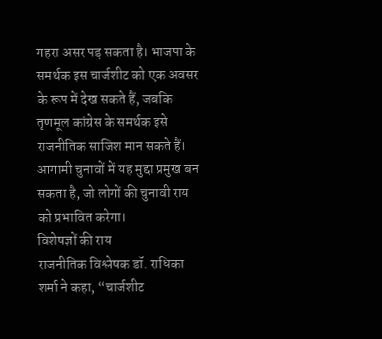गहरा असर पड़ सकता है। भाजपा के समर्थक इस चार्जशीट को एक अवसर के रूप में देख सकते हैं, जबकि तृणमूल कांग्रेस के समर्थक इसे राजनीतिक साजिश मान सकते हैं। आगामी चुनावों में यह मुद्दा प्रमुख बन सकता है, जो लोगों की चुनावी राय को प्रभावित करेगा।
विशेषज्ञों की राय
राजनीतिक विश्लेषक डॉ. राधिका शर्मा ने कहा, “चार्जशीट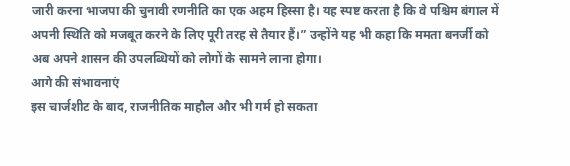जारी करना भाजपा की चुनावी रणनीति का एक अहम हिस्सा है। यह स्पष्ट करता है कि वे पश्चिम बंगाल में अपनी स्थिति को मजबूत करने के लिए पूरी तरह से तैयार हैं।” उन्होंने यह भी कहा कि ममता बनर्जी को अब अपने शासन की उपलब्धियों को लोगों के सामने लाना होगा।
आगे की संभावनाएं
इस चार्जशीट के बाद, राजनीतिक माहौल और भी गर्म हो सकता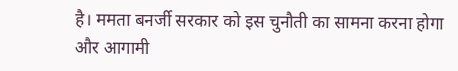है। ममता बनर्जी सरकार को इस चुनौती का सामना करना होगा और आगामी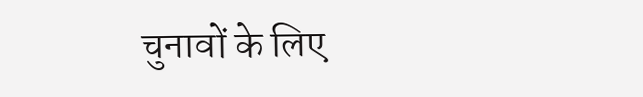चुनावों के लिए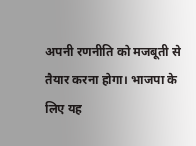अपनी रणनीति को मजबूती से तैयार करना होगा। भाजपा के लिए यह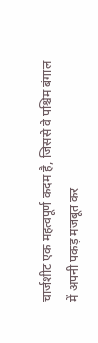चार्जशीट एक महत्वपूर्ण कदम है, जिससे वे पश्चिम बंगाल में अपनी पकड़ मजबूत कर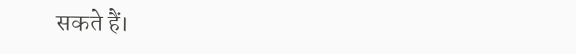सकते हैं।